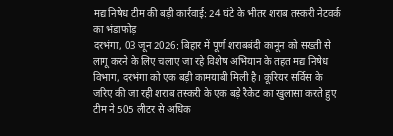मद्य निषेध टीम की बड़ी कार्रवाई: 24 घंटे के भीतर शराब तस्करी नेटवर्क का भंडाफोड़
दरभंगा, 03 जून 2026: बिहार में पूर्ण शराबबंदी कानून को सख्ती से लागू करने के लिए चलाए जा रहे विशेष अभियान के तहत मद्य निषेध विभाग, दरभंगा को एक बड़ी कामयाबी मिली है। कूरियर सर्विस के जरिए की जा रही शराब तस्करी के एक बड़े रैकेट का खुलासा करते हुए टीम ने 505 लीटर से अधिक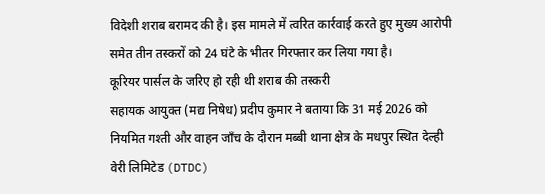विदेशी शराब बरामद की है। इस मामले में त्वरित कार्रवाई करते हुए मुख्य आरोपी समेत तीन तस्करों को 24 घंटे के भीतर गिरफ्तार कर लिया गया है।
कूरियर पार्सल के जरिए हो रही थी शराब की तस्करी
सहायक आयुक्त (मद्य निषेध) प्रदीप कुमार ने बताया कि 31 मई 2026 को नियमित गश्ती और वाहन जाँच के दौरान मब्बी थाना क्षेत्र के मधपुर स्थित देल्ही वेरी लिमिटेड (DTDC)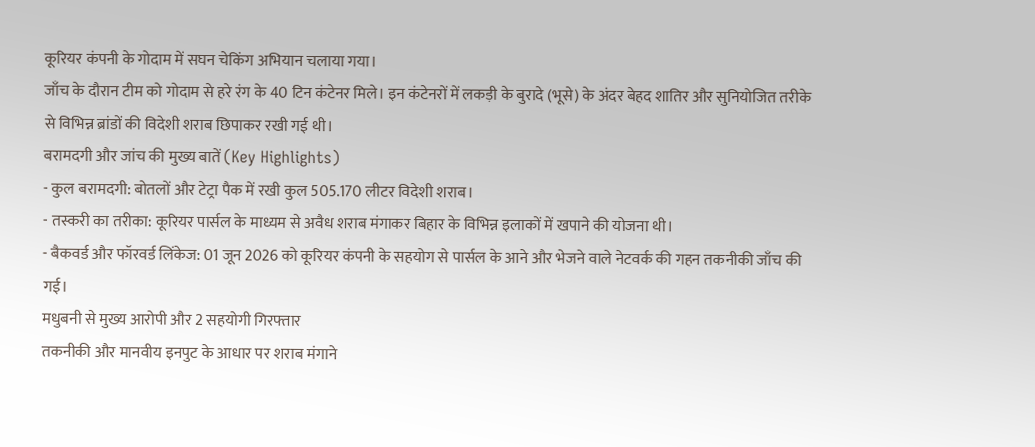कूरियर कंपनी के गोदाम में सघन चेकिंग अभियान चलाया गया।
जाँच के दौरान टीम को गोदाम से हरे रंग के 40 टिन कंटेनर मिले। इन कंटेनरों में लकड़ी के बुरादे (भूसे) के अंदर बेहद शातिर और सुनियोजित तरीके से विभिन्न ब्रांडों की विदेशी शराब छिपाकर रखी गई थी।
बरामदगी और जांच की मुख्य बातें (Key Highlights)
- कुल बरामदगी: बोतलों और टेट्रा पैक में रखी कुल 505.170 लीटर विदेशी शराब।
- तस्करी का तरीका: कूरियर पार्सल के माध्यम से अवैध शराब मंगाकर बिहार के विभिन्न इलाकों में खपाने की योजना थी।
- बैकवर्ड और फॉरवर्ड लिंकेज: 01 जून 2026 को कूरियर कंपनी के सहयोग से पार्सल के आने और भेजने वाले नेटवर्क की गहन तकनीकी जाँच की गई।
मधुबनी से मुख्य आरोपी और 2 सहयोगी गिरफ्तार
तकनीकी और मानवीय इनपुट के आधार पर शराब मंगाने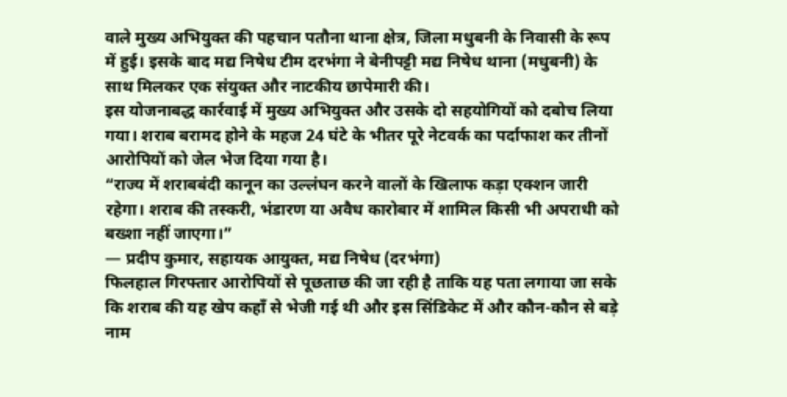वाले मुख्य अभियुक्त की पहचान पतौना थाना क्षेत्र, जिला मधुबनी के निवासी के रूप में हुई। इसके बाद मद्य निषेध टीम दरभंगा ने बेनीपट्टी मद्य निषेध थाना (मधुबनी) के साथ मिलकर एक संयुक्त और नाटकीय छापेमारी की।
इस योजनाबद्ध कार्रवाई में मुख्य अभियुक्त और उसके दो सहयोगियों को दबोच लिया गया। शराब बरामद होने के महज 24 घंटे के भीतर पूरे नेटवर्क का पर्दाफाश कर तीनों आरोपियों को जेल भेज दिया गया है।
“राज्य में शराबबंदी कानून का उल्लंघन करने वालों के खिलाफ कड़ा एक्शन जारी रहेगा। शराब की तस्करी, भंडारण या अवैध कारोबार में शामिल किसी भी अपराधी को बख्शा नहीं जाएगा।”
— प्रदीप कुमार, सहायक आयुक्त, मद्य निषेध (दरभंगा)
फिलहाल गिरफ्तार आरोपियों से पूछताछ की जा रही है ताकि यह पता लगाया जा सके कि शराब की यह खेप कहाँ से भेजी गई थी और इस सिंडिकेट में और कौन-कौन से बड़े नाम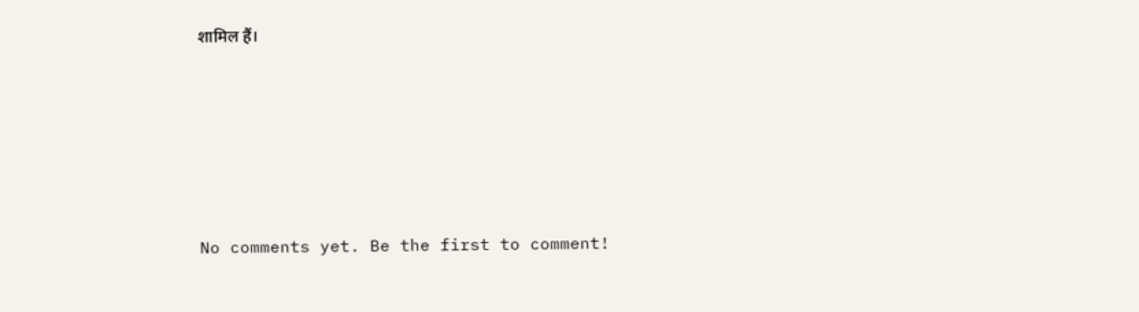शामिल हैं।






No comments yet. Be the first to comment!